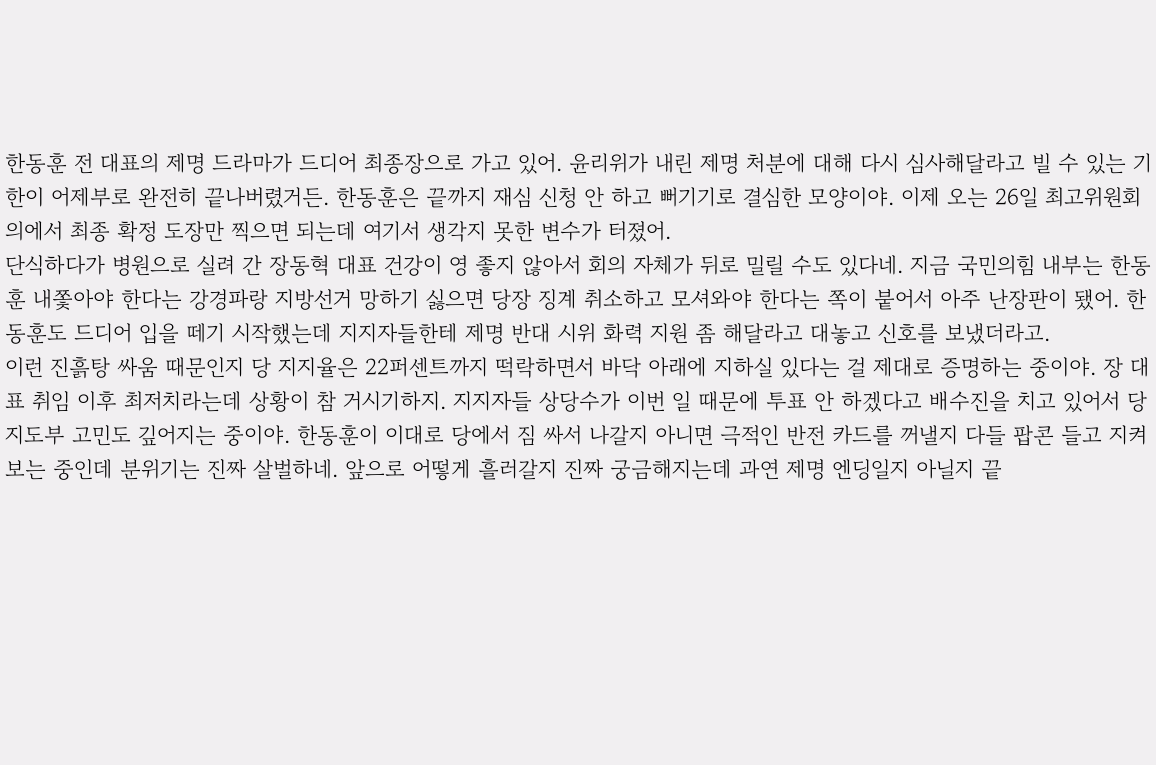한동훈 전 대표의 제명 드라마가 드디어 최종장으로 가고 있어. 윤리위가 내린 제명 처분에 대해 다시 심사해달라고 빌 수 있는 기한이 어제부로 완전히 끝나버렸거든. 한동훈은 끝까지 재심 신청 안 하고 뻐기기로 결심한 모양이야. 이제 오는 26일 최고위원회의에서 최종 확정 도장만 찍으면 되는데 여기서 생각지 못한 변수가 터졌어.
단식하다가 병원으로 실려 간 장동혁 대표 건강이 영 좋지 않아서 회의 자체가 뒤로 밀릴 수도 있다네. 지금 국민의힘 내부는 한동훈 내쫓아야 한다는 강경파랑 지방선거 망하기 싫으면 당장 징계 취소하고 모셔와야 한다는 쪽이 붙어서 아주 난장판이 됐어. 한동훈도 드디어 입을 떼기 시작했는데 지지자들한테 제명 반대 시위 화력 지원 좀 해달라고 대놓고 신호를 보냈더라고.
이런 진흙탕 싸움 때문인지 당 지지율은 22퍼센트까지 떡락하면서 바닥 아래에 지하실 있다는 걸 제대로 증명하는 중이야. 장 대표 취임 이후 최저치라는데 상황이 참 거시기하지. 지지자들 상당수가 이번 일 때문에 투표 안 하겠다고 배수진을 치고 있어서 당 지도부 고민도 깊어지는 중이야. 한동훈이 이대로 당에서 짐 싸서 나갈지 아니면 극적인 반전 카드를 꺼낼지 다들 팝콘 들고 지켜보는 중인데 분위기는 진짜 살벌하네. 앞으로 어떻게 흘러갈지 진짜 궁금해지는데 과연 제명 엔딩일지 아닐지 끝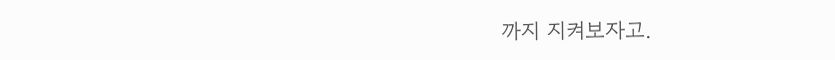까지 지켜보자고.